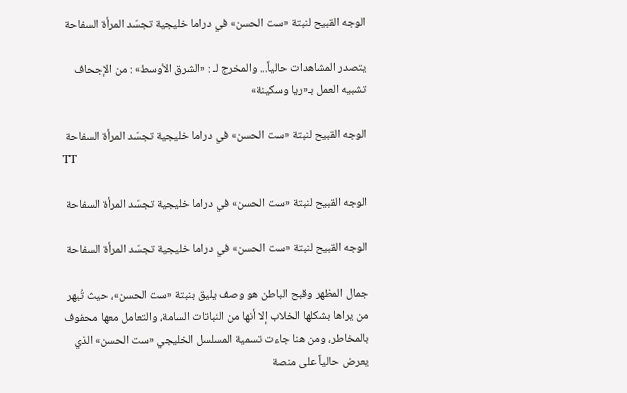الوجه القبيح لنبتة «ست الحسن» في دراما خليجية تجسّد المرأة السفاحة

يتصدر المشاهدات حالياً... والمخرج لـ : «الشرق الأوسط» : من الإجحاف تشبيه العمل بـ«ريا وسكينة»

الوجه القبيح لنبتة «ست الحسن» في دراما خليجية تجسّد المرأة السفاحة
TT

الوجه القبيح لنبتة «ست الحسن» في دراما خليجية تجسّد المرأة السفاحة

الوجه القبيح لنبتة «ست الحسن» في دراما خليجية تجسّد المرأة السفاحة

جمال المظهر وقبح الباطن هو وصف يليق بنبتة «ست الحسن»، حيث تُبهر من يراها بشكلها الخلاب إلا أنها من النباتات السامة، والتعامل معها محفوف بالمخاطر، ومن هنا جاءت تسمية المسلسل الخليجي «ست الحسن» الذي يعرض حالياً على منصة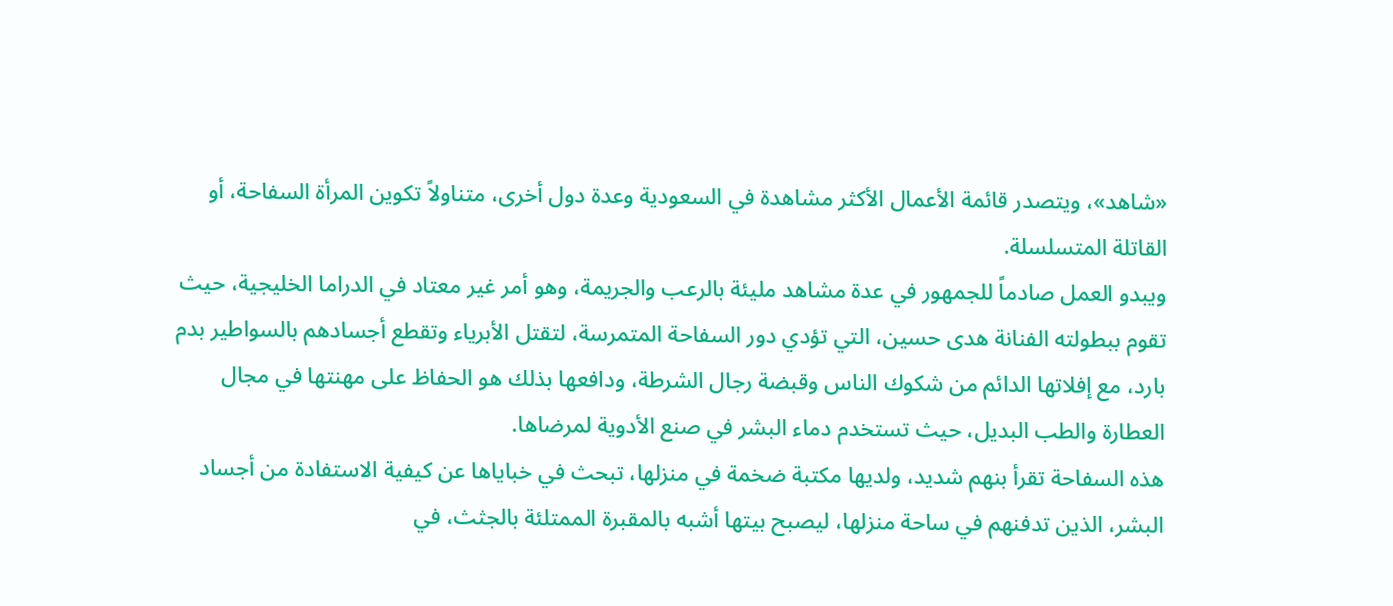«شاهد»، ويتصدر قائمة الأعمال الأكثر مشاهدة في السعودية وعدة دول أخرى، متناولاً تكوين المرأة السفاحة، أو القاتلة المتسلسلة.
ويبدو العمل صادماً للجمهور في عدة مشاهد مليئة بالرعب والجريمة، وهو أمر غير معتاد في الدراما الخليجية، حيث تقوم ببطولته الفنانة هدى حسين، التي تؤدي دور السفاحة المتمرسة، لتقتل الأبرياء وتقطع أجسادهم بالسواطير بدم بارد، مع إفلاتها الدائم من شكوك الناس وقبضة رجال الشرطة، ودافعها بذلك هو الحفاظ على مهنتها في مجال العطارة والطب البديل، حيث تستخدم دماء البشر في صنع الأدوية لمرضاها.
هذه السفاحة تقرأ بنهم شديد، ولديها مكتبة ضخمة في منزلها، تبحث في خباياها عن كيفية الاستفادة من أجساد البشر، الذين تدفنهم في ساحة منزلها، ليصبح بيتها أشبه بالمقبرة الممتلئة بالجثث، في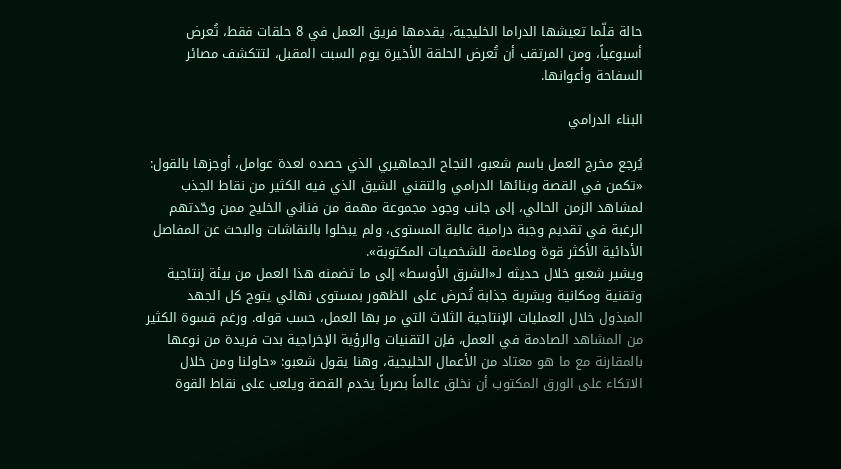حالة قلّما تعيشها الدراما الخليجية، يقدمها فريق العمل في 8 حلقات فقط، تُعرض أسبوعياً، ومن المرتقب أن تُعرض الحلقة الأخيرة يوم السبت المقبل، لتتكشف مصائر السفاحة وأعوانها.

البناء الدرامي

يُرجع مخرج العمل باسم شعبو، النجاح الجماهيري الذي حصده لعدة عوامل، أوجزها بالقول: «تكمن في القصة وبنائها الدرامي والتقني الشيق الذي فيه الكثير من نقاط الجذب لمشاهد الزمن الحالي، إلى جانب وجود مجموعة مهمة من فناني الخليج ممن وحّدتهم الرغبة في تقديم وجبة درامية عالية المستوى، ولم يبخلوا بالنقاشات والبحث عن المفاصل الأدائية الأكثر قوة وملاءمة للشخصيات المكتوبة».
ويشير شعبو خلال حديثه لـ«الشرق الأوسط» إلى ما تضمنه هذا العمل من بيئة إنتاجية وتقنية ومكانية وبشرية جذابة تُحرض على الظهور بمستوى نهائي يتوج كل الجهد المبذول خلال العمليات الإنتاجية الثلاث التي مر بها العمل، حسب قوله. ورغم قسوة الكثير من المشاهد الصادمة في العمل، فإن التقنيات والرؤية الإخراجية بدت فريدة من نوعها بالمقارنة مع ما هو معتاد من الأعمال الخليجية، وهنا يقول شعبو: «حاولنا ومن خلال الاتكاء على الورق المكتوب أن نخلق عالماً بصرياً يخدم القصة ويلعب على نقاط القوة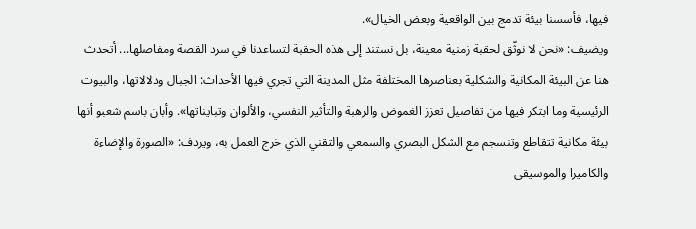فيها، فأسسنا بيئة تدمج بين الواقعية وبعض الخيال».
ويضيف: «نحن لا نوثّق لحقبة زمنية معينة، بل نستند إلى هذه الحقبة لتساعدنا في سرد القصة ومفاصلها... أتحدث هنا عن البيئة المكانية والشكلية بعناصرها المختلفة مثل المدينة التي تجري فيها الأحداث: الجبال ودلالاتها، والبيوت الرئيسية وما ابتكر فيها من تفاصيل تعزز الغموض والرهبة والتأثير النفسي، والألوان وتبايناتها». وأبان باسم شعبو أنها بيئة مكانية تتقاطع وتنسجم مع الشكل البصري والسمعي والتقني الذي خرج العمل به، ويردف: «الصورة والإضاءة والكاميرا والموسيقى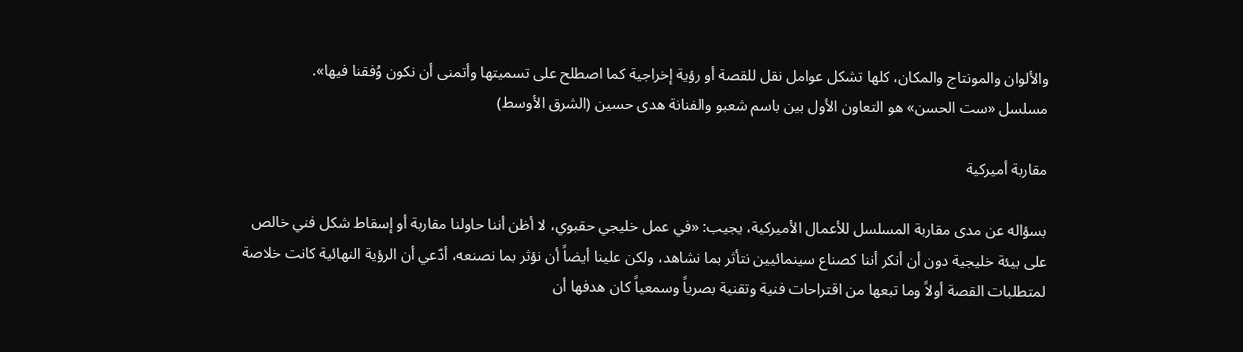والألوان والمونتاج والمكان، كلها تشكل عوامل نقل للقصة أو رؤية إخراجية كما اصطلح على تسميتها وأتمنى أن نكون وُفقنا فيها».
مسلسل «ست الحسن» هو التعاون الأول بين باسم شعبو والفنانة هدى حسين (الشرق الأوسط)

مقاربة أميركية

بسؤاله عن مدى مقاربة المسلسل للأعمال الأميركية، يجيب: «في عمل خليجي حقبوي، لا أظن أننا حاولنا مقاربة أو إسقاط شكل فني خالص على بيئة خليجية دون أن أنكر أننا كصناع سينمائيين نتأثر بما نشاهد، ولكن علينا أيضاً أن نؤثر بما نصنعه، أدّعي أن الرؤية النهائية كانت خلاصة لمتطلبات القصة أولاً وما تبعها من اقتراحات فنية وتقنية بصرياً وسمعياً كان هدفها أن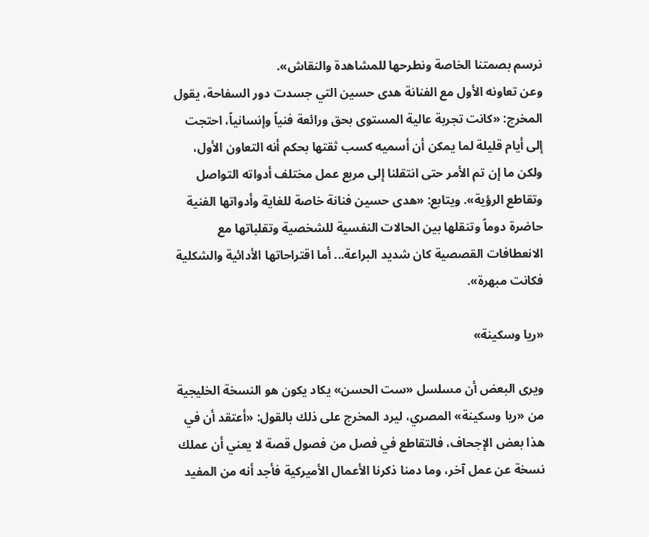نرسم بصمتنا الخاصة ونطرحها للمشاهدة والنقاش».
وعن تعاونه الأول مع الفنانة هدى حسين التي جسدت دور السفاحة، يقول المخرج: «كانت تجربة عالية المستوى بحق ورائعة فنياً وإنسانياً، احتجت إلى أيام قليلة لما يمكن أن أسميه كسب ثقتها بحكم أنه التعاون الأول، ولكن ما إن تم الأمر حتى انتقلنا إلى مربع عمل مختلف أدواته التواصل وتقاطع الرؤية». ويتابع: «هدى حسين فنانة خاصة للغاية وأدواتها الفنية حاضرة دوماً وتنقلها بين الحالات النفسية للشخصية وتقلباتها مع الانعطافات القصصية كان شديد البراعة... أما اقتراحاتها الأدائية والشكلية فكانت مبهرة».

«ريا وسكينة»

ويرى البعض أن مسلسل «ست الحسن» يكاد يكون هو النسخة الخليجية من «ريا وسكينة» المصري، ليرد المخرج على ذلك بالقول: «أعتقد أن في هذا بعض الإجحاف، فالتقاطع في فصل من فصول قصة لا يعني أن عملك نسخة عن عمل آخر، وما دمنا ذكرنا الأعمال الأميركية فأجد أنه من المفيد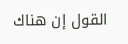القول إن هناك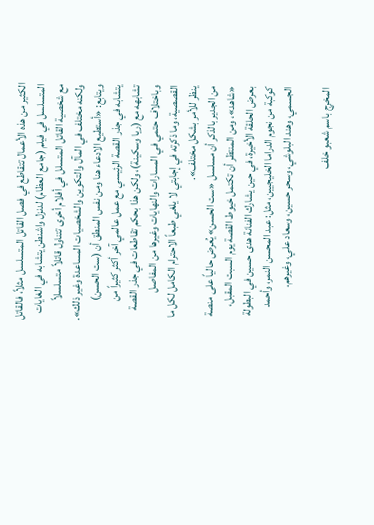الكثير من هذه الأعمال تتقاطع في فصل القاتل المتسلسل مثلاً، فالقاتل المتسلسل في فيلم (جامع العظام) لدنزل واشنطن يتشابه في الغايات مع شخصية القاتل المتسلل في أفلام أخرى تتناول قاتلاً متسلسلاً ولكنه مختلف في المآل والتكوين والشخصيات المساعدة وغير ذلك».
ويتابع: «أستطيع الادعاء هنا ومن نفس المنطق أن (ست الحسن) يتشابه في جذر القصة الرئيسي مع عمل عالمي آخر أكثر كثيراً من تشابهه مع (ريا وسكينة)، ولكن هذا بحكم تقاطعات في جذر القصة وباختلاف حتمي في المسارات والنهايات وغيرها من المفاصل القصصية، وما ذكرته في إجابتي لا يلغي طبعاً الاحترام الكامل لكل ما ينظر للأمر بشكل مختلف».
من الجدير بالذكر أن مسلسل «ست الحسن» يُعرض حالياً على منصة «شاهد»، ومن المنتظر أن تكتمل خيوط القصة يوم السبت المقبل، بعرض الحلقة الأخيرة، في حين يشارك الفنانة هدى حسين في البطولة كوكبة من نجوم الدراما الخليجيين، مثل: عبد المحسن النمر، وأحمد الجسمي، وهند البلوشي، وسحر حسين، وسعاد علي، وغيرهم.

المخرج باسم شعبو خلف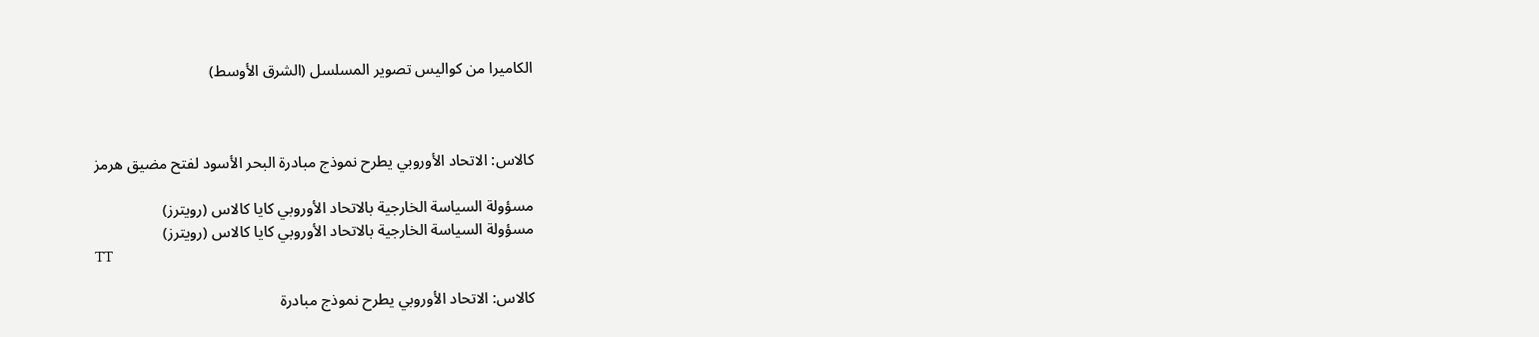الكاميرا من كواليس تصوير المسلسل (الشرق الأوسط)



كالاس: الاتحاد الأوروبي يطرح نموذج مبادرة البحر الأسود لفتح مضيق هرمز

مسؤولة السياسة الخارجية بالاتحاد الأوروبي كايا كالاس ‌(رويترز)
مسؤولة السياسة الخارجية بالاتحاد الأوروبي كايا كالاس ‌(رويترز)
TT

كالاس: الاتحاد الأوروبي يطرح نموذج مبادرة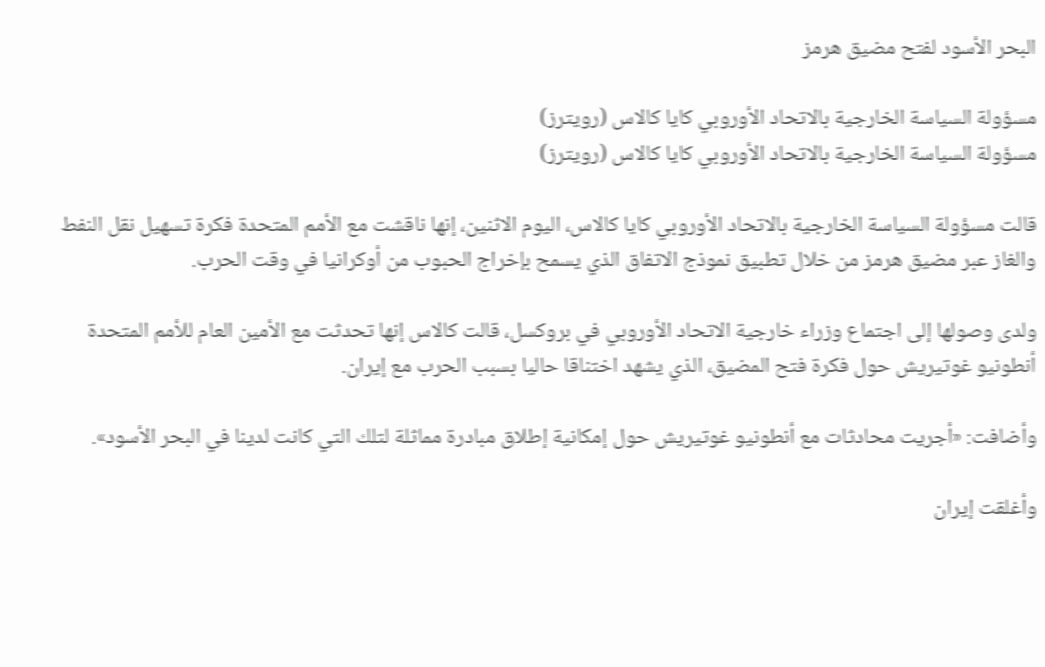البحر الأسود لفتح مضيق هرمز

مسؤولة السياسة الخارجية بالاتحاد الأوروبي كايا كالاس ‌(رويترز)
مسؤولة السياسة الخارجية بالاتحاد الأوروبي كايا كالاس ‌(رويترز)

قالت مسؤولة السياسة الخارجية بالاتحاد الأوروبي كايا كالاس، اليوم ‌الاثنين، إنها ناقشت مع الأمم المتحدة فكرة تسهيل نقل النفط والغاز عبر مضيق هرمز من خلال تطبيق نموذج الاتفاق الذي يسمح بإخراج الحبوب من أوكرانيا في وقت الحرب.

ولدى وصولها إلى اجتماع وزراء خارجية الاتحاد الأوروبي في بروكسل، قالت كالاس إنها تحدثت مع الأمين العام للأمم المتحدة أنطونيو غوتيريش حول فكرة فتح المضيق، الذي يشهد اختناقا حاليا بسبب ‌الحرب مع ‌إيران.

وأضافت: «أجريت محادثات مع أنطونيو غوتيريش ‌حول إمكانية إطلاق مبادرة مماثلة لتلك التي كانت لدينا في البحر الأسود».

وأغلقت إيران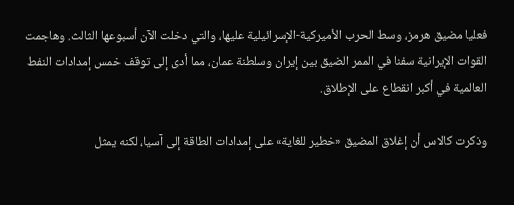فعليا مضيق هرمز، وسط الحرب الأميركية-الإسرائيلية عليها، والتي دخلت الآن أسبوعها الثالث. وهاجمت القوات الإيرانية سفنا في الممر الضيق بين إيران وسلطنة عمان، مما أدى إلى توقف خمس إمدادات النفط العالمية في أكبر انقطاع على الإطلاق.

وذكرت كالاس أن إغلاق المضيق «خطير ‌للغاية» على إمدادات الطاقة إلى ‌آسيا، لكنه يمثل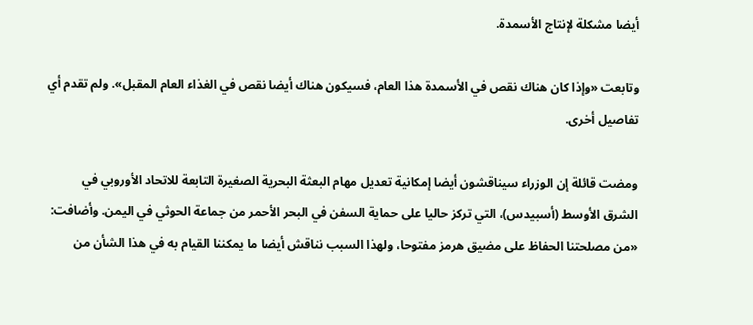أيضا مشكلة لإنتاج الأسمدة.

وتابعت «وإذا كان ‌هناك نقص في الأسمدة هذا العام، فسيكون هناك أيضا ‌نقص في الغذاء العام المقبل». ولم تقدم أي تفاصيل أخرى.

ومضت قائلة إن الوزراء سيناقشون أيضا إمكانية تعديل مهام البعثة البحرية الصغيرة التابعة للاتحاد الأوروبي في الشرق ‌الأوسط (أسبيدس)، التي تركز حاليا على حماية السفن في البحر الأحمر من جماعة الحوثي في اليمن. وأضافت: «من مصلحتنا الحفاظ على مضيق هرمز مفتوحا، ولهذا السبب نناقش أيضا ما يمكننا القيام به في هذا الشأن من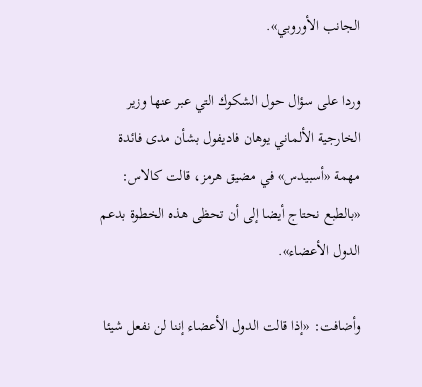الجانب الأوروبي».

وردا على سؤال حول الشكوك التي عبر عنها وزير الخارجية الألماني يوهان فاديفول بشأن مدى فائدة مهمة «أسبيدس» في مضيق هرمز، قالت كالاس: «بالطبع نحتاج أيضا إلى أن تحظى هذه الخطوة بدعم الدول الأعضاء».

وأضافت: «إذا قالت الدول الأعضاء إننا لن نفعل شيئا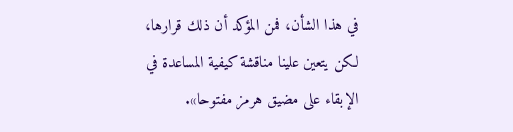في هذا الشأن، فمن المؤكد أن ذلك قرارها، لكن يتعين علينا مناقشة كيفية المساعدة في الإبقاء على مضيق هرمز مفتوحا».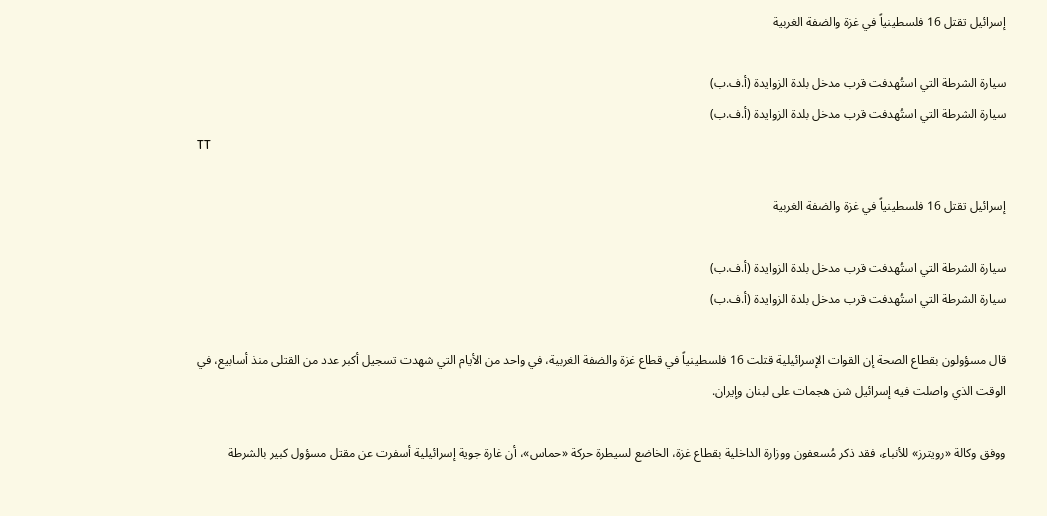إسرائيل تقتل 16 فلسطينياً في غزة والضفة الغربية

سيارة الشرطة التي استُهدفت قرب مدخل بلدة الزوايدة (أ.ف.ب)
سيارة الشرطة التي استُهدفت قرب مدخل بلدة الزوايدة (أ.ف.ب)
TT

إسرائيل تقتل 16 فلسطينياً في غزة والضفة الغربية

سيارة الشرطة التي استُهدفت قرب مدخل بلدة الزوايدة (أ.ف.ب)
سيارة الشرطة التي استُهدفت قرب مدخل بلدة الزوايدة (أ.ف.ب)

قال مسؤولون بقطاع الصحة إن القوات الإسرائيلية قتلت 16 فلسطينياً في قطاع غزة والضفة الغربية، في واحد من الأيام التي شهدت تسجيل أكبر عدد من القتلى منذ أسابيع، في الوقت الذي واصلت فيه إسرائيل شن هجمات على لبنان وإيران.

ووفق وكالة «رويترز» للأنباء، فقد ذكر مُسعفون ووزارة الداخلية بقطاع غزة، الخاضع لسيطرة حركة «حماس»، أن غارة جوية إسرائيلية أسفرت عن مقتل مسؤول كبير بالشرطة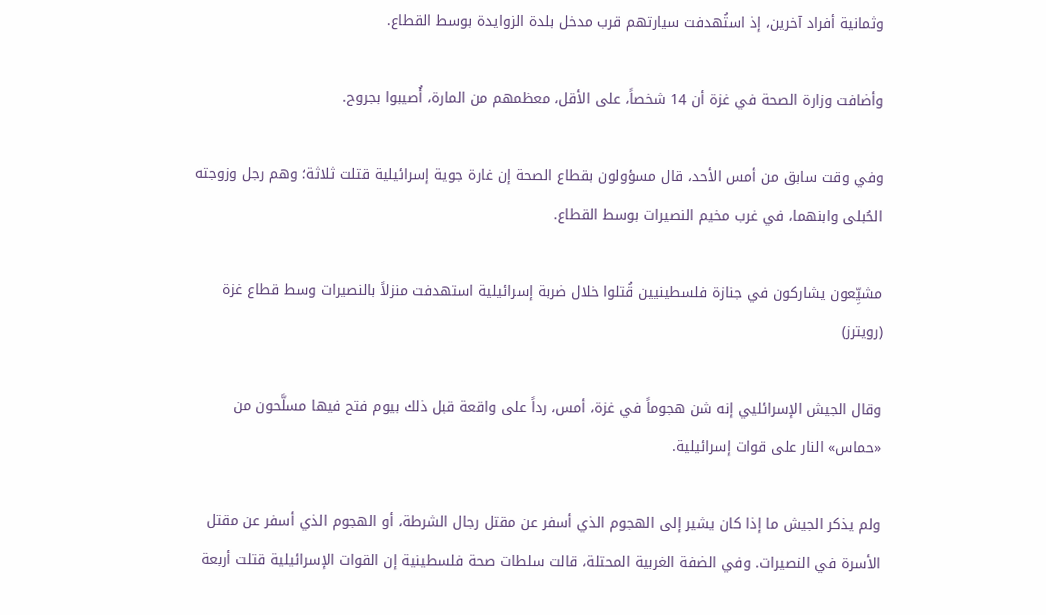وثمانية أفراد آخرين، إذ استُهدفت سيارتهم قرب مدخل بلدة الزوايدة بوسط القطاع.

وأضافت وزارة الصحة في غزة أن 14 شخصاً، على الأقل، معظمهم من المارة، أُصيبوا بجروح.

وفي وقت سابق من أمس الأحد، قال مسؤولون بقطاع الصحة إن غارة جوية إسرائيلية قتلت ثلاثة؛ وهم رجل وزوجته الحُبلى وابنهما، في غرب مخيم النصيرات بوسط القطاع.

مشيِّعون يشاركون في جنازة فلسطينيين قُتلوا خلال ضربة إسرائيلية استهدفت منزلاً بالنصيرات وسط قطاع غزة (رويترز)

وقال الجيش الإسرائليي إنه شن هجوماً في غزة، أمس، رداً على واقعة قبل ذلك بيوم فتح فيها مسلَّحون من «حماس» النار على قوات إسرائيلية.

ولم يذكر الجيش ما إذا كان يشير إلى الهجوم الذي أسفر عن مقتل رجال الشرطة، أو الهجوم الذي أسفر عن مقتل الأسرة في النصيرات. وفي الضفة الغربية المحتلة، قالت سلطات صحة فلسطينية إن القوات الإسرائيلية قتلت أربعة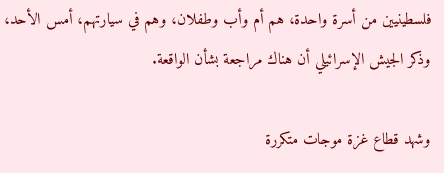فلسطينيين من أسرة واحدة، هم أم وأب وطفلان، وهم في سيارتهم، أمس الأحد، وذكر الجيش الإسرائيلي أن هناك مراجعة بشأن الواقعة.

وشهد قطاع غزة موجات متكررة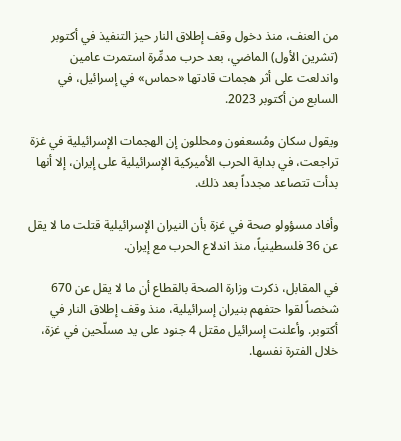من العنف، منذ دخول وقف إطلاق النار حيز التنفيذ في أكتوبر (تشرين الأول) الماضي، بعد حرب مدمِّرة استمرت عامين واندلعت على أثر هجمات قادتها «حماس» في إسرائيل، في السابع من أكتوبر 2023.

ويقول سكان ومُسعفون ومحللون إن الهجمات الإسرائيلية في غزة تراجعت، في بداية الحرب الأميركية الإسرائيلية على إيران، إلا أنها بدأت تتصاعد مجدداً بعد ذلك.

وأفاد مسؤولو صحة في غزة بأن النيران الإسرائيلية قتلت ما لا يقل عن 36 فلسطينياً، منذ اندلاع الحرب مع إيران.

في المقابل، ذكرت وزارة الصحة بالقطاع أن ما لا يقل عن 670 شخصاً لقوا حتفهم بنيران إسرائيلية، منذ وقف إطلاق النار في أكتوبر. وأعلنت إسرائيل مقتل 4 جنود على يد مسلّحين في غزة، خلال الفترة نفسها.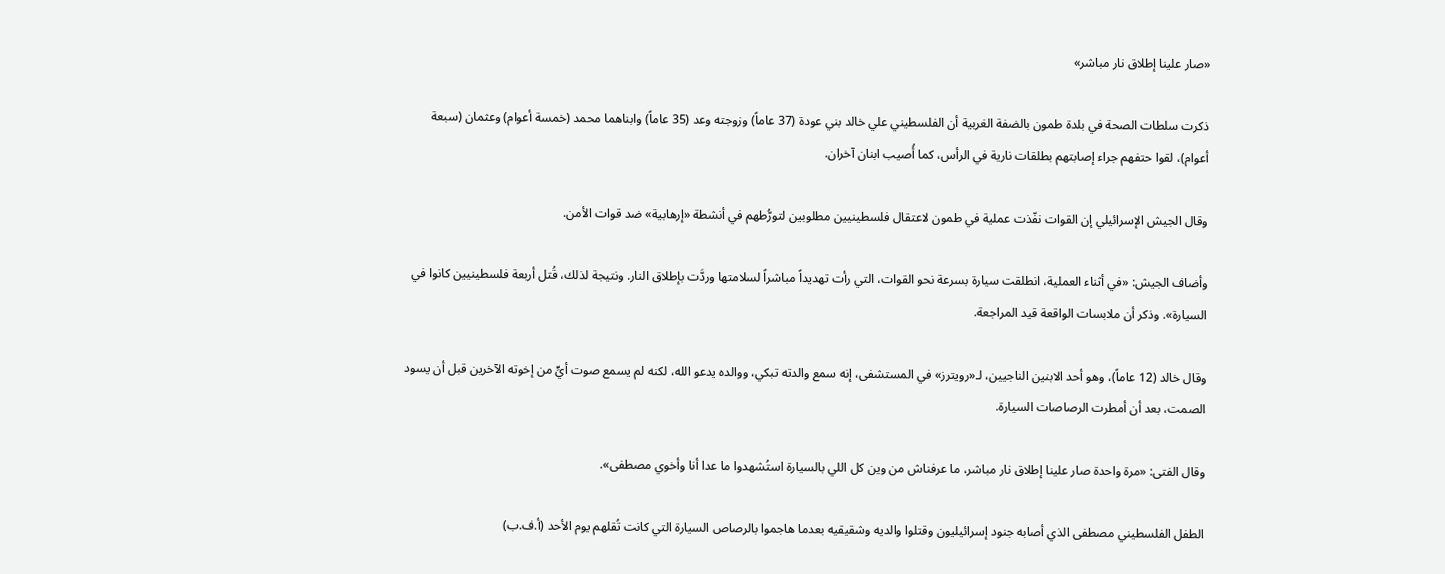«صار علينا إطلاق نار مباشر»

ذكرت سلطات الصحة في بلدة طمون بالضفة الغربية أن الفلسطيني علي خالد بني عودة (37 عاماً) وزوجته وعد (35 عاماً) وابناهما محمد (خمسة أعوام) وعثمان (سبعة أعوام)، لقوا حتفهم جراء إصابتهم بطلقات نارية في الرأس، كما أُصيب ابنان آخران.

وقال الجيش الإسرائيلي إن القوات نفّذت عملية في طمون لاعتقال فلسطينيين مطلوبين لتورُّطهم في أنشطة «إرهابية» ضد قوات الأمن.

وأضاف الجيش: «في أثناء العملية، انطلقت سيارة بسرعة نحو القوات، التي رأت تهديداً مباشراً لسلامتها وردَّت بإطلاق النار. ونتيجة لذلك، قُتل أربعة فلسطينيين كانوا في السيارة». وذكر أن ملابسات الواقعة قيد المراجعة.

وقال خالد (12 عاماً)، وهو أحد الابنين الناجيين، لـ«رويترز» في المستشفى، إنه سمع والدته تبكي، ووالده يدعو الله، لكنه لم يسمع صوت أيٍّ من إخوته الآخرين قبل أن يسود الصمت، بعد أن أمطرت الرصاصات السيارة.

وقال الفتى: «مرة واحدة صار علينا إطلاق نار مباشر، ما عرفناش من وين كل اللي بالسيارة استُشهدوا ما عدا أنا وأخوي مصطفى».

الطفل الفلسطيني مصطفى الذي أصابه جنود إسرائيليون وقتلوا والديه وشقيقيه بعدما هاجموا بالرصاص السيارة التي كانت تُقلهم يوم الأحد (أ.ف.ب)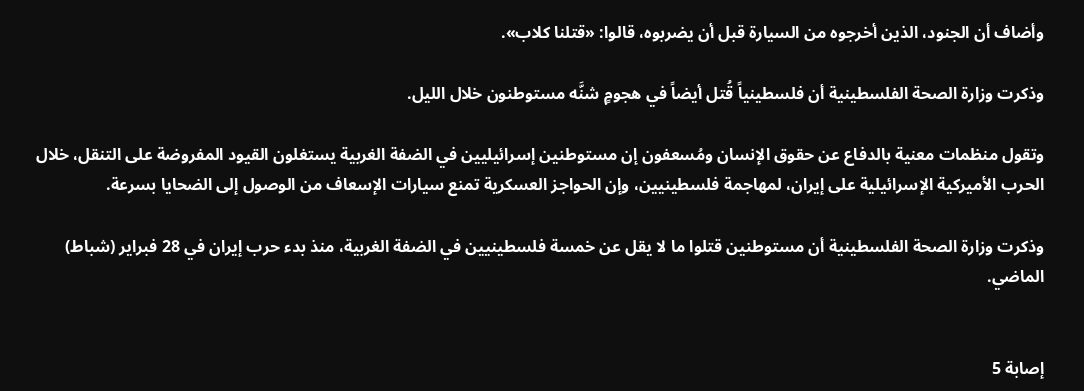وأضاف أن الجنود، الذين أخرجوه من السيارة قبل أن يضربوه، قالوا: «قتلنا كلاب».

وذكرت وزارة الصحة الفلسطينية أن فلسطينياً قُتل أيضاً في هجومٍ شنَّه مستوطنون خلال الليل.

وتقول منظمات معنية بالدفاع عن حقوق الإنسان ومُسعفون إن مستوطنين إسرائيليين في الضفة الغربية يستغلون القيود المفروضة على التنقل، خلال الحرب الأميركية الإسرائيلية على إيران، لمهاجمة فلسطينيين، وإن الحواجز العسكرية تمنع سيارات الإسعاف من الوصول إلى الضحايا بسرعة.

وذكرت وزارة الصحة الفلسطينية أن مستوطنين قتلوا ما لا يقل عن خمسة فلسطينيين في الضفة الغربية، منذ بدء حرب إيران في 28 فبراير (شباط) الماضي.


إصابة 5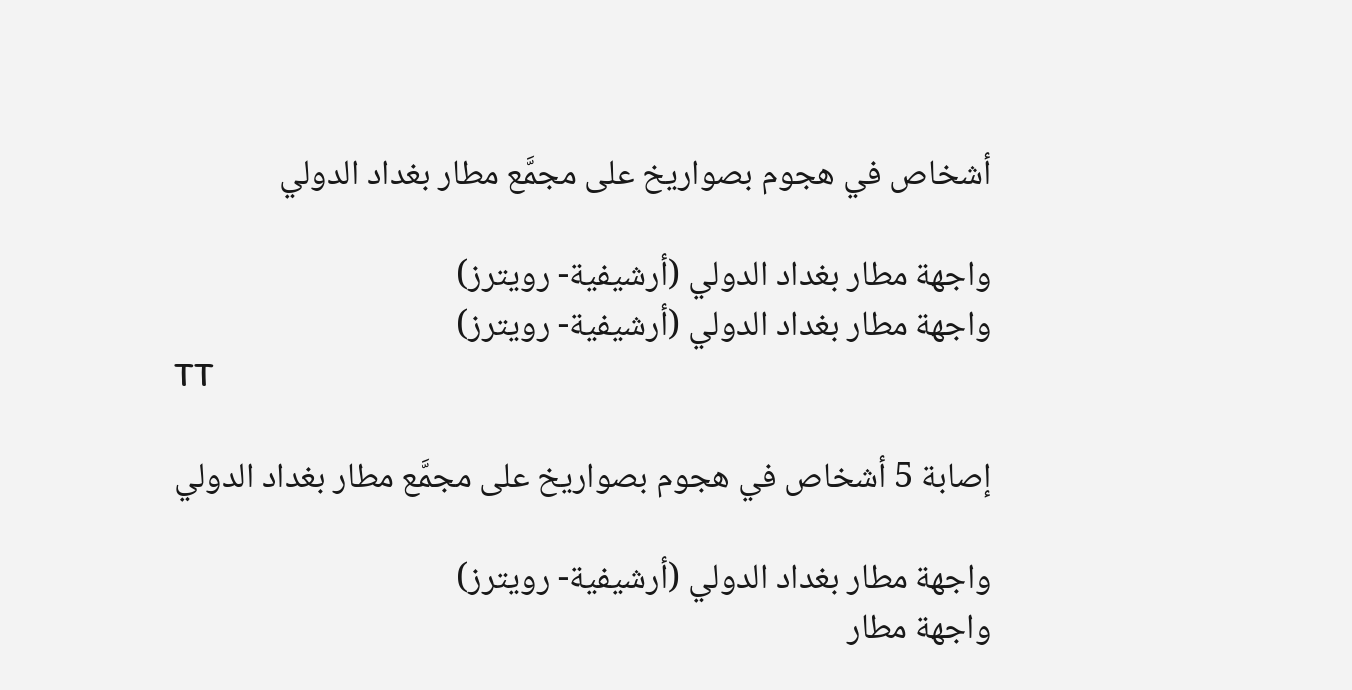أشخاص في هجوم بصواريخ على مجمَّع مطار بغداد الدولي

واجهة مطار بغداد الدولي (أرشيفية- رويترز)
واجهة مطار بغداد الدولي (أرشيفية- رويترز)
TT

إصابة 5 أشخاص في هجوم بصواريخ على مجمَّع مطار بغداد الدولي

واجهة مطار بغداد الدولي (أرشيفية- رويترز)
واجهة مطار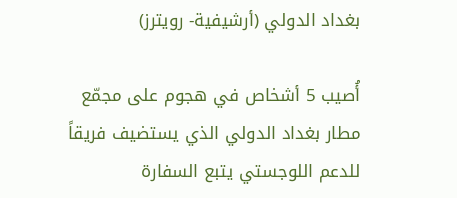بغداد الدولي (أرشيفية- رويترز)

أُصيب 5 أشخاص في هجوم على مجمّع مطار بغداد الدولي الذي يستضيف فريقاً للدعم اللوجستي يتبع السفارة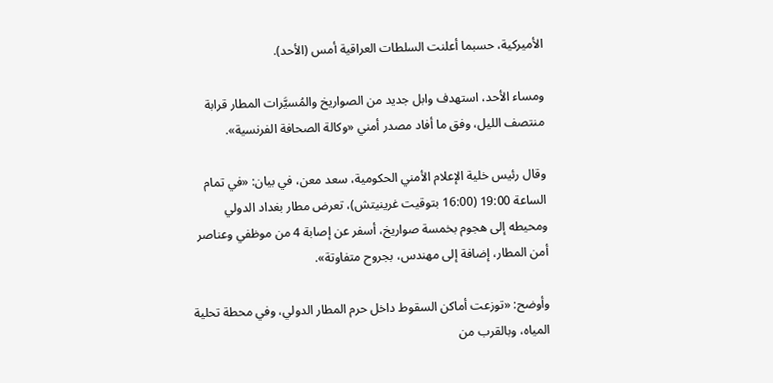الأميركية، حسبما أعلنت السلطات العراقية أمس (الأحد).

ومساء الأحد، استهدف وابل جديد من الصواريخ والمُسيَّرات المطار قرابة منتصف الليل، وفق ما أفاد مصدر أمني «وكالة الصحافة الفرنسية».

وقال رئيس خلية الإعلام الأمني الحكومية، سعد معن، في بيان: «في تمام الساعة 19:00 (16:00 بتوقيت غرينيتش)، تعرض مطار بغداد الدولي ومحيطه إلى هجوم بخمسة صواريخ، أسفر عن إصابة 4 من موظفي وعناصر أمن المطار، إضافة إلى مهندس، بجروح متفاوتة».

وأوضح: «توزعت أماكن السقوط داخل حرم المطار الدولي، وفي محطة تحلية المياه، وبالقرب من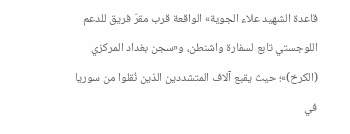قاعدة الشهيد علاء الجوية» الواقعة قرب مقرّ فريق للدعم اللوجستي تابع لسفارة واشنطن، و«سجن بغداد المركزي (الكرخ)»؛ حيث يقبع آلاف المتشددين الذين نُقلوا من سوريا في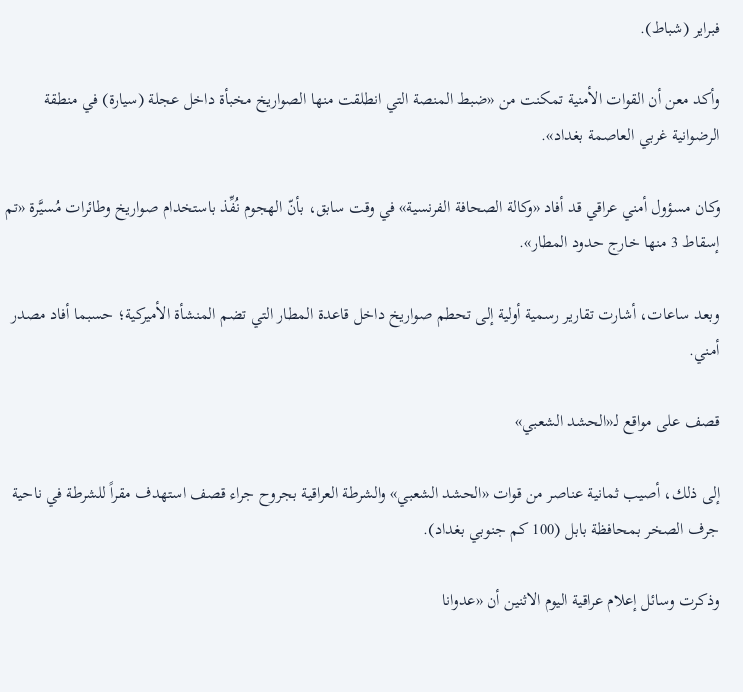فبراير (شباط).

وأكد معن أن القوات الأمنية تمكنت من «ضبط المنصة التي انطلقت منها الصواريخ مخبأة داخل عجلة (سيارة) في منطقة الرضوانية غربي العاصمة بغداد».

وكان مسؤول أمني عراقي قد أفاد «وكالة الصحافة الفرنسية» في وقت سابق، بأنّ الهجوم نُفِّذ باستخدام صواريخ وطائرات مُسيَّرة «تم إسقاط 3 منها خارج حدود المطار».

وبعد ساعات، أشارت تقارير رسمية أولية إلى تحطم صواريخ داخل قاعدة المطار التي تضم المنشأة الأميركية؛ حسبما أفاد مصدر أمني.

قصف على مواقع لـ«الحشد الشعبي»

إلى ذلك، أصيب ثمانية عناصر من قوات «الحشد الشعبي» والشرطة العراقية بجروح جراء قصف استهدف مقراً للشرطة في ناحية جرف الصخر بمحافظة بابل (100 كم جنوبي بغداد).

وذكرت وسائل إعلام عراقية اليوم الاثنين أن «عدوانا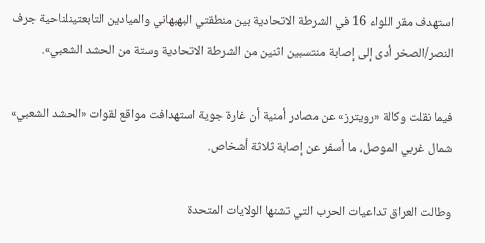استهدف مقر اللواء 16 في الشرطة الاتحادية بين منطقتي البهبهاني والميادين التابعتينلناحية جرف النصر/الصخر أدى إلى إصابة منتسبين اثنين من الشرطة الاتحادية وستة من الحشد الشعبي».

فيما نقلت وكالة «رويترز» عن مصادر أمنية أن غارة جوية استهدافت مواقع لقوات «الحشد الشعبي» شمال غربي الموصل، ما أسفر عن إصابة ثلاثة أشخاص.

وطالت العراق تداعيات الحرب التي تشنها الولايات المتحدة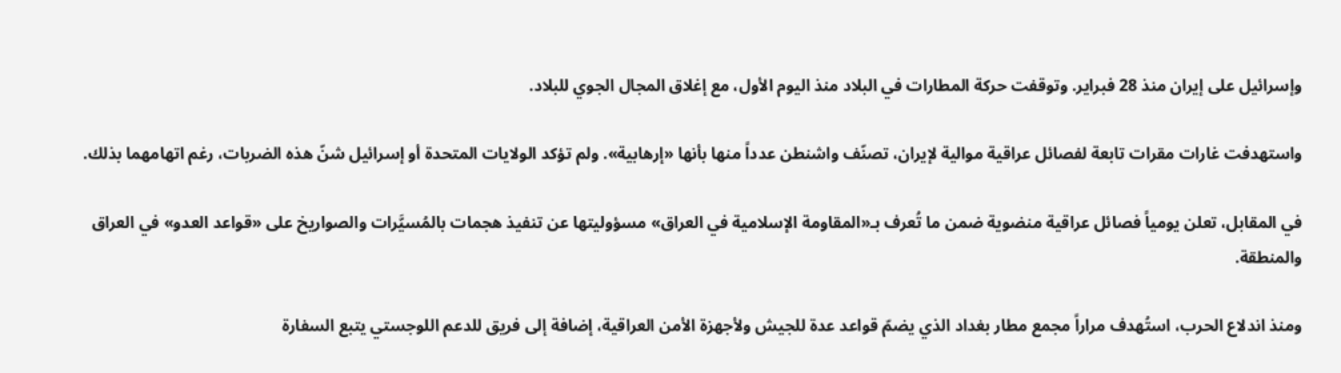وإسرائيل على إيران منذ 28 فبراير. وتوقفت حركة المطارات في البلاد منذ اليوم الأول، مع إغلاق المجال الجوي للبلاد.

واستهدفت غارات مقرات تابعة لفصائل عراقية موالية لإيران، تصنّف واشنطن عدداً منها بأنها «إرهابية». ولم تؤكد الولايات المتحدة أو إسرائيل شنّ هذه الضربات، رغم اتهامهما بذلك.

في المقابل، تعلن يومياً فصائل عراقية منضوية ضمن ما تُعرف بـ«المقاومة الإسلامية في العراق» مسؤوليتها عن تنفيذ هجمات بالمُسيَّرات والصواريخ على «قواعد العدو» في العراق والمنطقة.

ومنذ اندلاع الحرب، استُهدف مراراً مجمع مطار بغداد الذي يضمّ قواعد عدة للجيش ولأجهزة الأمن العراقية، إضافة إلى فريق للدعم اللوجستي يتبع السفارة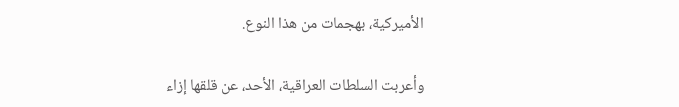الأميركية، بهجمات من هذا النوع.

وأعربت السلطات العراقية، الأحد، عن قلقها إزاء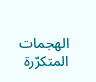الهجمات المتكرّرة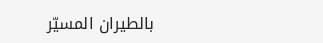بالطيران المسيّر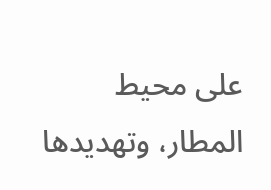على محيط المطار، وتهديدها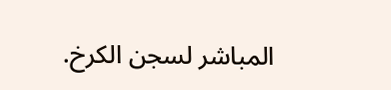المباشر لسجن الكرخ.